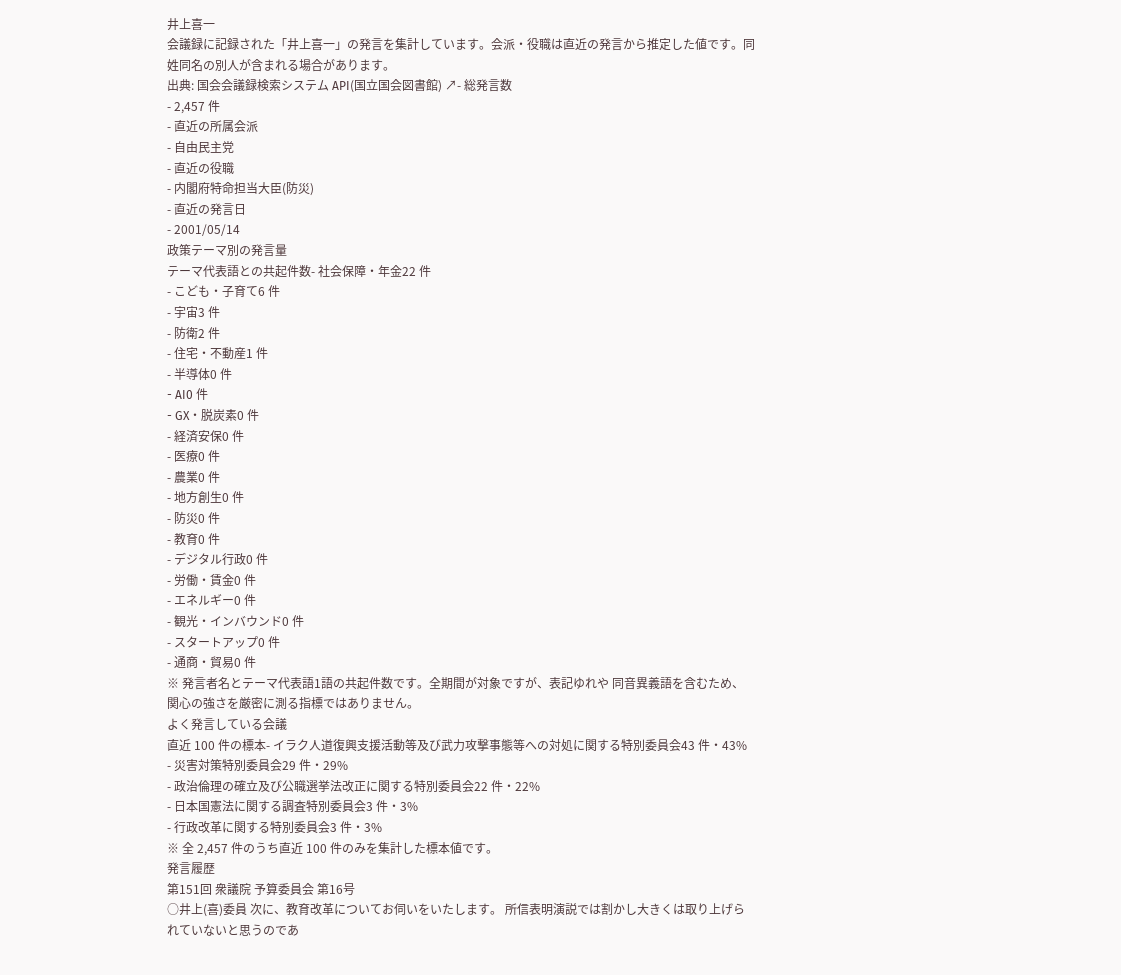井上喜一
会議録に記録された「井上喜一」の発言を集計しています。会派・役職は直近の発言から推定した値です。同姓同名の別人が含まれる場合があります。
出典: 国会会議録検索システム API(国立国会図書館) ↗- 総発言数
- 2,457 件
- 直近の所属会派
- 自由民主党
- 直近の役職
- 内閣府特命担当大臣(防災)
- 直近の発言日
- 2001/05/14
政策テーマ別の発言量
テーマ代表語との共起件数- 社会保障・年金22 件
- こども・子育て6 件
- 宇宙3 件
- 防衛2 件
- 住宅・不動産1 件
- 半導体0 件
- AI0 件
- GX・脱炭素0 件
- 経済安保0 件
- 医療0 件
- 農業0 件
- 地方創生0 件
- 防災0 件
- 教育0 件
- デジタル行政0 件
- 労働・賃金0 件
- エネルギー0 件
- 観光・インバウンド0 件
- スタートアップ0 件
- 通商・貿易0 件
※ 発言者名とテーマ代表語1語の共起件数です。全期間が対象ですが、表記ゆれや 同音異義語を含むため、関心の強さを厳密に測る指標ではありません。
よく発言している会議
直近 100 件の標本- イラク人道復興支援活動等及び武力攻撃事態等への対処に関する特別委員会43 件・43%
- 災害対策特別委員会29 件・29%
- 政治倫理の確立及び公職選挙法改正に関する特別委員会22 件・22%
- 日本国憲法に関する調査特別委員会3 件・3%
- 行政改革に関する特別委員会3 件・3%
※ 全 2,457 件のうち直近 100 件のみを集計した標本値です。
発言履歴
第151回 衆議院 予算委員会 第16号
○井上(喜)委員 次に、教育改革についてお伺いをいたします。 所信表明演説では割かし大きくは取り上げられていないと思うのであ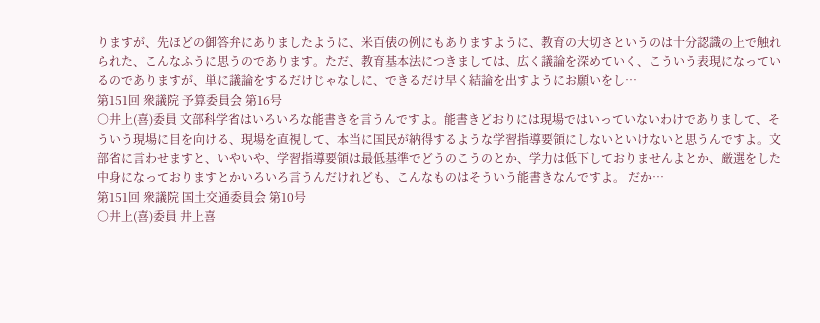りますが、先ほどの御答弁にありましたように、米百俵の例にもありますように、教育の大切さというのは十分認識の上で触れられた、こんなふうに思うのであります。ただ、教育基本法につきましては、広く議論を深めていく、こういう表現になっているのでありますが、単に議論をするだけじゃなしに、できるだけ早く結論を出すようにお願いをし…
第151回 衆議院 予算委員会 第16号
○井上(喜)委員 文部科学省はいろいろな能書きを言うんですよ。能書きどおりには現場ではいっていないわけでありまして、そういう現場に目を向ける、現場を直視して、本当に国民が納得するような学習指導要領にしないといけないと思うんですよ。文部省に言わせますと、いやいや、学習指導要領は最低基準でどうのこうのとか、学力は低下しておりませんよとか、厳選をした中身になっておりますとかいろいろ言うんだけれども、こんなものはそういう能書きなんですよ。 だか…
第151回 衆議院 国土交通委員会 第10号
○井上(喜)委員 井上喜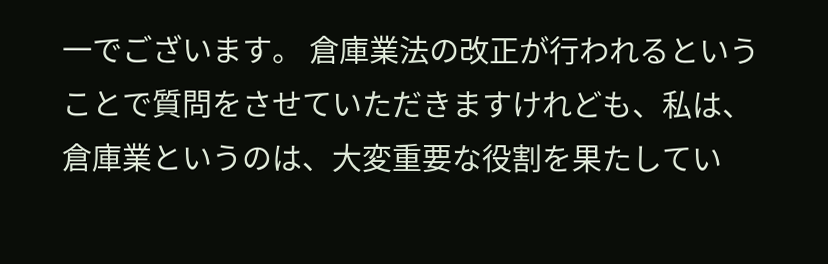一でございます。 倉庫業法の改正が行われるということで質問をさせていただきますけれども、私は、倉庫業というのは、大変重要な役割を果たしてい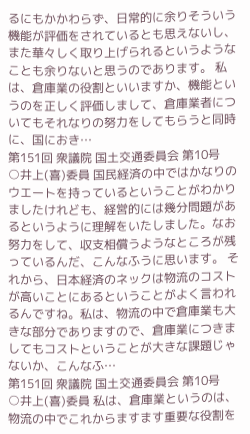るにもかかわらず、日常的に余りそういう機能が評価をされているとも思えないし、また華々しく取り上げられるというようなことも余りないと思うのであります。 私は、倉庫業の役割といいますか、機能というのを正しく評価しまして、倉庫業者についてもそれなりの努力をしてもらうと同時に、国におき…
第151回 衆議院 国土交通委員会 第10号
○井上(喜)委員 国民経済の中ではかなりのウエートを持っているということがわかりましたけれども、経営的には幾分問題があるというように理解をいたしました。なお努力をして、収支相償うようなところが残っているんだ、こんなふうに思います。 それから、日本経済のネックは物流のコストが高いことにあるということがよく言われるんですね。私は、物流の中で倉庫業も大きな部分でありますので、倉庫業につきましてもコストということが大きな課題じゃないか、こんなふ…
第151回 衆議院 国土交通委員会 第10号
○井上(喜)委員 私は、倉庫業というのは、物流の中でこれからますます重要な役割を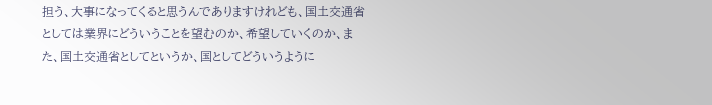担う、大事になってくると思うんでありますけれども、国土交通省としては業界にどういうことを望むのか、希望していくのか、また、国土交通省としてというか、国としてどういうように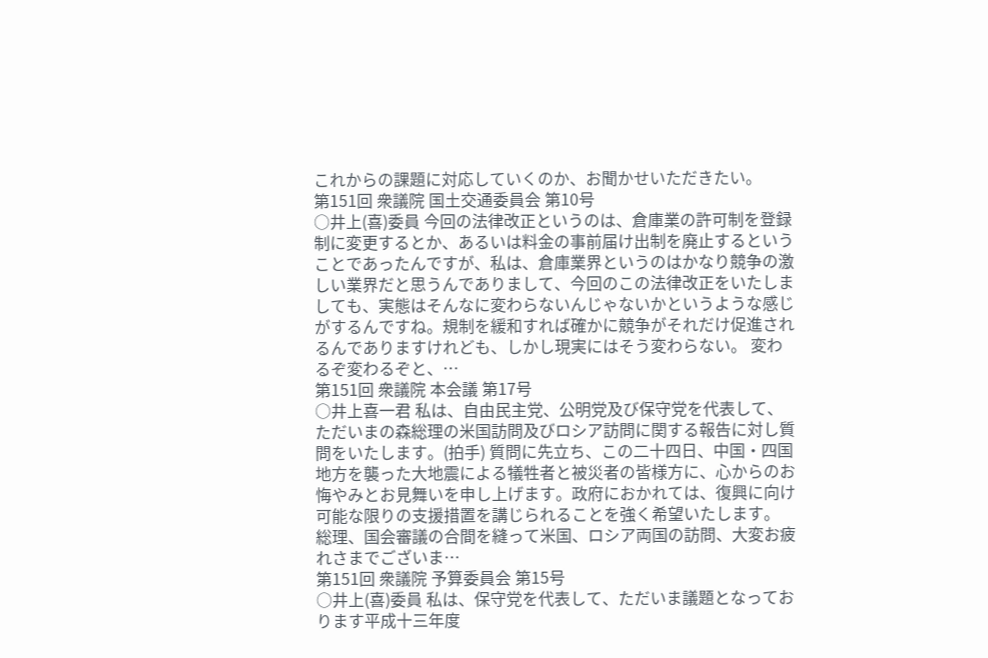これからの課題に対応していくのか、お聞かせいただきたい。
第151回 衆議院 国土交通委員会 第10号
○井上(喜)委員 今回の法律改正というのは、倉庫業の許可制を登録制に変更するとか、あるいは料金の事前届け出制を廃止するということであったんですが、私は、倉庫業界というのはかなり競争の激しい業界だと思うんでありまして、今回のこの法律改正をいたしましても、実態はそんなに変わらないんじゃないかというような感じがするんですね。規制を緩和すれば確かに競争がそれだけ促進されるんでありますけれども、しかし現実にはそう変わらない。 変わるぞ変わるぞと、…
第151回 衆議院 本会議 第17号
○井上喜一君 私は、自由民主党、公明党及び保守党を代表して、ただいまの森総理の米国訪問及びロシア訪問に関する報告に対し質問をいたします。(拍手) 質問に先立ち、この二十四日、中国・四国地方を襲った大地震による犠牲者と被災者の皆様方に、心からのお悔やみとお見舞いを申し上げます。政府におかれては、復興に向け可能な限りの支援措置を講じられることを強く希望いたします。 総理、国会審議の合間を縫って米国、ロシア両国の訪問、大変お疲れさまでございま…
第151回 衆議院 予算委員会 第15号
○井上(喜)委員 私は、保守党を代表して、ただいま議題となっております平成十三年度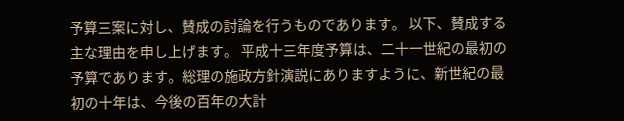予算三案に対し、賛成の討論を行うものであります。 以下、賛成する主な理由を申し上げます。 平成十三年度予算は、二十一世紀の最初の予算であります。総理の施政方針演説にありますように、新世紀の最初の十年は、今後の百年の大計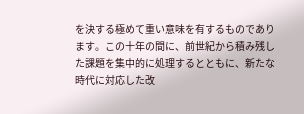を決する極めて重い意味を有するものであります。この十年の間に、前世紀から積み残した課題を集中的に処理するとともに、新たな時代に対応した改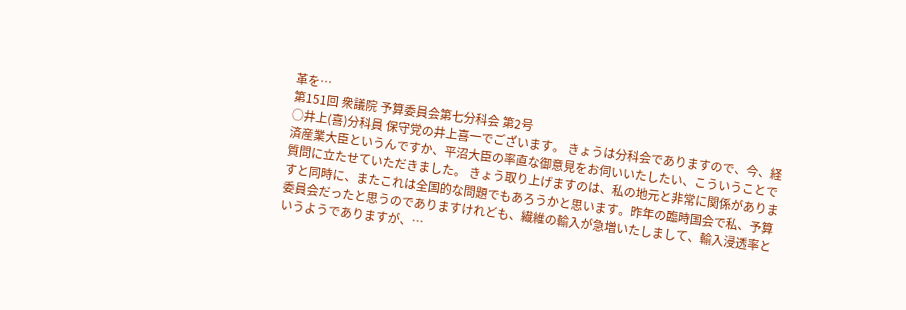革を…
第151回 衆議院 予算委員会第七分科会 第2号
○井上(喜)分科員 保守党の井上喜一でございます。 きょうは分科会でありますので、今、経済産業大臣というんですか、平沼大臣の率直な御意見をお伺いいたしたい、こういうことで質問に立たせていただきました。 きょう取り上げますのは、私の地元と非常に関係がありますと同時に、またこれは全国的な問題でもあろうかと思います。昨年の臨時国会で私、予算委員会だったと思うのでありますけれども、繊維の輸入が急増いたしまして、輸入浸透率というようでありますが、…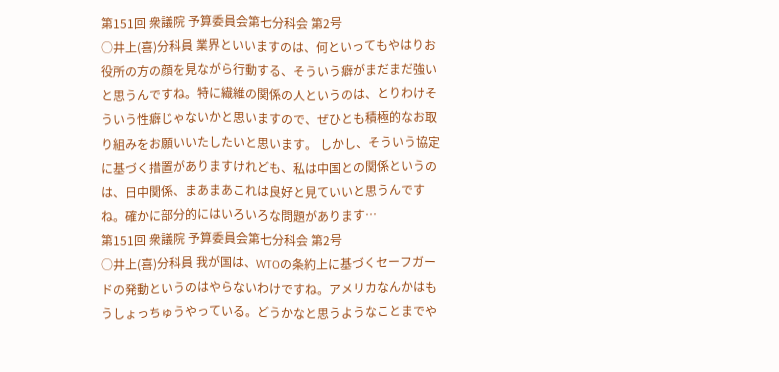第151回 衆議院 予算委員会第七分科会 第2号
○井上(喜)分科員 業界といいますのは、何といってもやはりお役所の方の顔を見ながら行動する、そういう癖がまだまだ強いと思うんですね。特に繊維の関係の人というのは、とりわけそういう性癖じゃないかと思いますので、ぜひとも積極的なお取り組みをお願いいたしたいと思います。 しかし、そういう協定に基づく措置がありますけれども、私は中国との関係というのは、日中関係、まあまあこれは良好と見ていいと思うんですね。確かに部分的にはいろいろな問題があります…
第151回 衆議院 予算委員会第七分科会 第2号
○井上(喜)分科員 我が国は、WTOの条約上に基づくセーフガードの発動というのはやらないわけですね。アメリカなんかはもうしょっちゅうやっている。どうかなと思うようなことまでや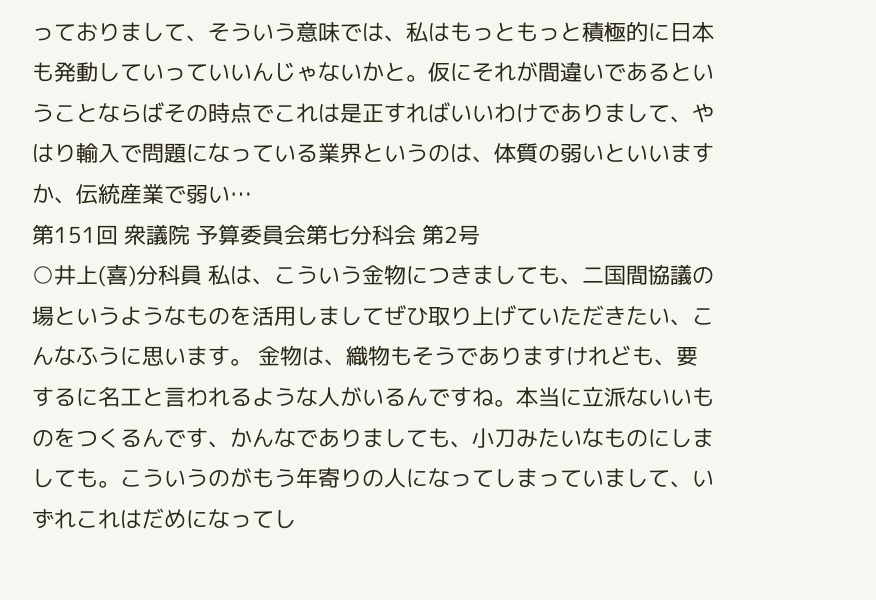っておりまして、そういう意味では、私はもっともっと積極的に日本も発動していっていいんじゃないかと。仮にそれが間違いであるということならばその時点でこれは是正すればいいわけでありまして、やはり輸入で問題になっている業界というのは、体質の弱いといいますか、伝統産業で弱い…
第151回 衆議院 予算委員会第七分科会 第2号
○井上(喜)分科員 私は、こういう金物につきましても、二国間協議の場というようなものを活用しましてぜひ取り上げていただきたい、こんなふうに思います。 金物は、織物もそうでありますけれども、要するに名工と言われるような人がいるんですね。本当に立派ないいものをつくるんです、かんなでありましても、小刀みたいなものにしましても。こういうのがもう年寄りの人になってしまっていまして、いずれこれはだめになってし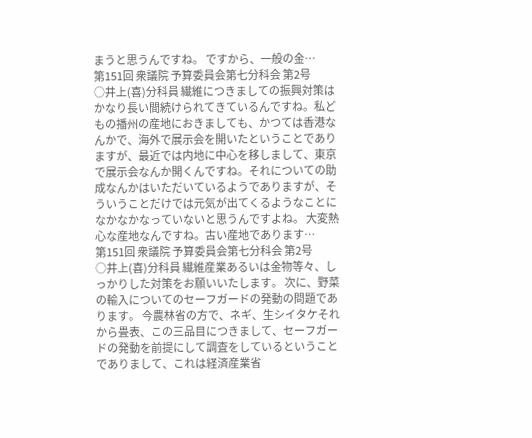まうと思うんですね。 ですから、一般の金…
第151回 衆議院 予算委員会第七分科会 第2号
○井上(喜)分科員 繊維につきましての振興対策はかなり長い間続けられてきているんですね。私どもの播州の産地におきましても、かつては香港なんかで、海外で展示会を開いたということでありますが、最近では内地に中心を移しまして、東京で展示会なんか開くんですね。それについての助成なんかはいただいているようでありますが、そういうことだけでは元気が出てくるようなことになかなかなっていないと思うんですよね。 大変熱心な産地なんですね。古い産地であります…
第151回 衆議院 予算委員会第七分科会 第2号
○井上(喜)分科員 繊維産業あるいは金物等々、しっかりした対策をお願いいたします。 次に、野菜の輸入についてのセーフガードの発動の問題であります。 今農林省の方で、ネギ、生シイタケそれから畳表、この三品目につきまして、セーフガードの発動を前提にして調査をしているということでありまして、これは経済産業省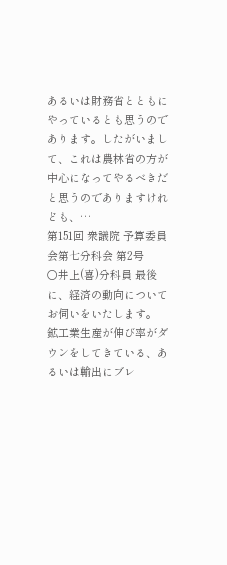あるいは財務省とともにやっているとも思うのであります。したがいまして、これは農林省の方が中心になってやるべきだと思うのでありますけれども、…
第151回 衆議院 予算委員会第七分科会 第2号
○井上(喜)分科員 最後に、経済の動向についてお伺いをいたします。 鉱工業生産が伸び率がダウンをしてきている、あるいは輸出にブレ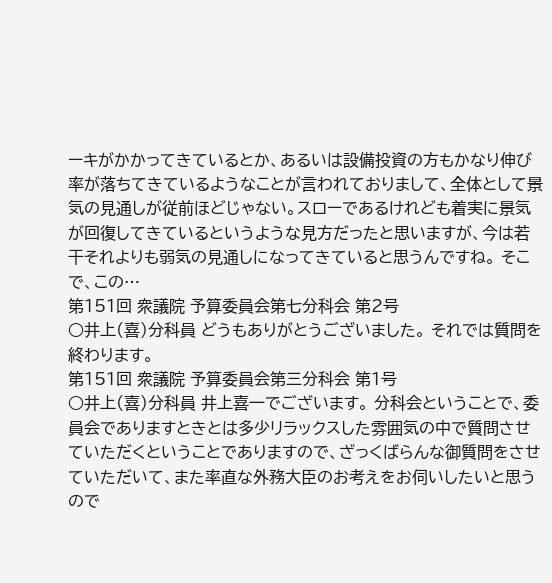ーキがかかってきているとか、あるいは設備投資の方もかなり伸び率が落ちてきているようなことが言われておりまして、全体として景気の見通しが従前ほどじゃない。スローであるけれども着実に景気が回復してきているというような見方だったと思いますが、今は若干それよりも弱気の見通しになってきていると思うんですね。 そこで、この…
第151回 衆議院 予算委員会第七分科会 第2号
○井上(喜)分科員 どうもありがとうございました。 それでは質問を終わります。
第151回 衆議院 予算委員会第三分科会 第1号
○井上(喜)分科員 井上喜一でございます。 分科会ということで、委員会でありますときとは多少リラックスした雰囲気の中で質問させていただくということでありますので、ざっくばらんな御質問をさせていただいて、また率直な外務大臣のお考えをお伺いしたいと思うので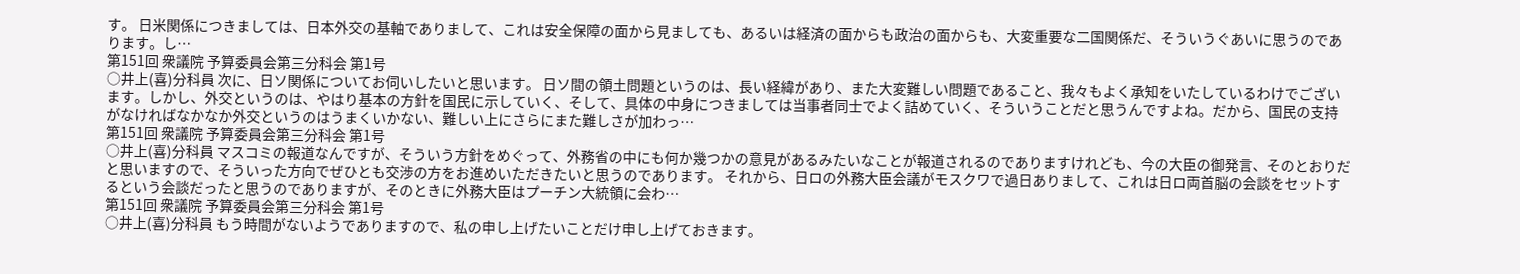す。 日米関係につきましては、日本外交の基軸でありまして、これは安全保障の面から見ましても、あるいは経済の面からも政治の面からも、大変重要な二国関係だ、そういうぐあいに思うのであります。し…
第151回 衆議院 予算委員会第三分科会 第1号
○井上(喜)分科員 次に、日ソ関係についてお伺いしたいと思います。 日ソ間の領土問題というのは、長い経緯があり、また大変難しい問題であること、我々もよく承知をいたしているわけでございます。しかし、外交というのは、やはり基本の方針を国民に示していく、そして、具体の中身につきましては当事者同士でよく詰めていく、そういうことだと思うんですよね。だから、国民の支持がなければなかなか外交というのはうまくいかない、難しい上にさらにまた難しさが加わっ…
第151回 衆議院 予算委員会第三分科会 第1号
○井上(喜)分科員 マスコミの報道なんですが、そういう方針をめぐって、外務省の中にも何か幾つかの意見があるみたいなことが報道されるのでありますけれども、今の大臣の御発言、そのとおりだと思いますので、そういった方向でぜひとも交渉の方をお進めいただきたいと思うのであります。 それから、日ロの外務大臣会議がモスクワで過日ありまして、これは日ロ両首脳の会談をセットするという会談だったと思うのでありますが、そのときに外務大臣はプーチン大統領に会わ…
第151回 衆議院 予算委員会第三分科会 第1号
○井上(喜)分科員 もう時間がないようでありますので、私の申し上げたいことだけ申し上げておきます。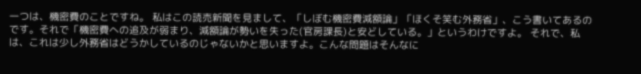一つは、機密費のことですね。 私はこの読売新聞を見まして、「しぼむ機密費減額論」「ほくそ笑む外務省」、こう書いてあるのです。それで「機密費への追及が弱まり、減額論が勢いを失った(官房課長)と安どしている。」というわけですよ。 それで、私は、これは少し外務省はどうかしているのじゃないかと思いますよ。こんな問題はそんなに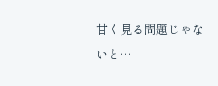甘く見る問題じゃないと…